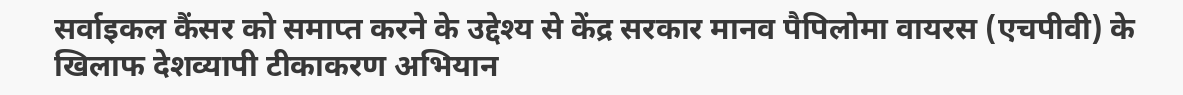सर्वाइकल कैंसर को समाप्त करने के उद्देश्य से केंद्र सरकार मानव पैपिलोमा वायरस (एचपीवी) के खिलाफ देशव्यापी टीकाकरण अभियान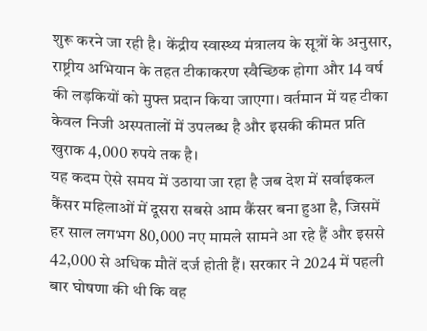शुरू करने जा रही है। केंद्रीय स्वास्थ्य मंत्रालय के सूत्रों के अनुसार, राष्ट्रीय अभियान के तहत टीकाकरण स्वैच्छिक होगा और 14 वर्ष की लड़कियों को मुफ्त प्रदान किया जाएगा। वर्तमान में यह टीका केवल निजी अस्पतालों में उपलब्ध है और इसकी कीमत प्रति खुराक 4,000 रुपये तक है।
यह कदम ऐसे समय में उठाया जा रहा है जब देश में सर्वाइकल कैंसर महिलाओं में दूसरा सबसे आम कैंसर बना हुआ है, जिसमें हर साल लगभग 80,000 नए मामले सामने आ रहे हैं और इससे 42,000 से अधिक मौतें दर्ज होती हैं। सरकार ने 2024 में पहली बार घोषणा की थी कि वह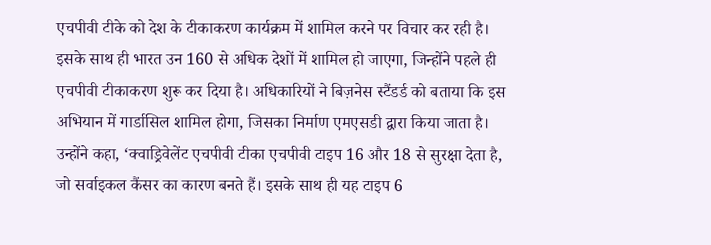एचपीवी टीके को देश के टीकाकरण कार्यक्रम में शामिल करने पर विचार कर रही है। इसके साथ ही भारत उन 160 से अधिक देशों में शामिल हो जाएगा, जिन्होंने पहले ही एचपीवी टीकाकरण शुरू कर दिया है। अधिकारियों ने बिज़नेस स्टैंडर्ड को बताया कि इस अभियान में गार्डासिल शामिल होगा, जिसका निर्माण एमएसडी द्वारा किया जाता है।
उन्होंने कहा, ‘क्वाड्रिवेलेंट एचपीवी टीका एचपीवी टाइप 16 और 18 से सुरक्षा देता है, जो सर्वाइकल कैंसर का कारण बनते हैं। इसके साथ ही यह टाइप 6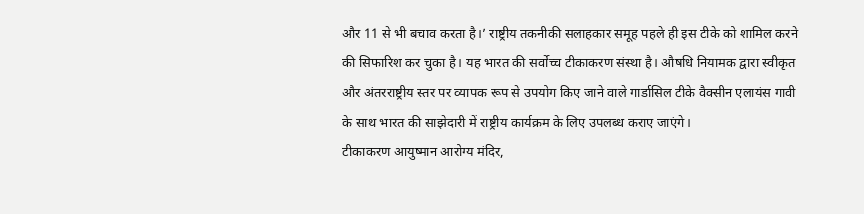और 11 से भी बचाव करता है।’ राष्ट्रीय तकनीकी सलाहकार समूह पहले ही इस टीके को शामिल करने की सिफारिश कर चुका है। यह भारत की सर्वोच्च टीकाकरण संस्था है। औषधि नियामक द्वारा स्वीकृत और अंतरराष्ट्रीय स्तर पर व्यापक रूप से उपयोग किए जाने वाले गार्डासिल टीके वैक्सीन एलायंस गावी के साथ भारत की साझेदारी में राष्ट्रीय कार्यक्रम के लिए उपलब्ध कराए जाएंगे।
टीकाकरण आयुष्मान आरोग्य मंदिर,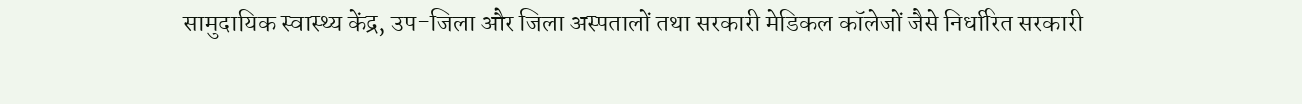सामुदायिक स्वास्थ्य केंद्र, उप-जिला और जिला अस्पतालों तथा सरकारी मेडिकल कॉलेजों जैसे निर्धारित सरकारी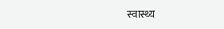स्वास्थ्य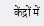केंद्रों में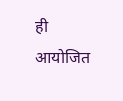ही आयोजित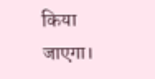किया जाएगा।